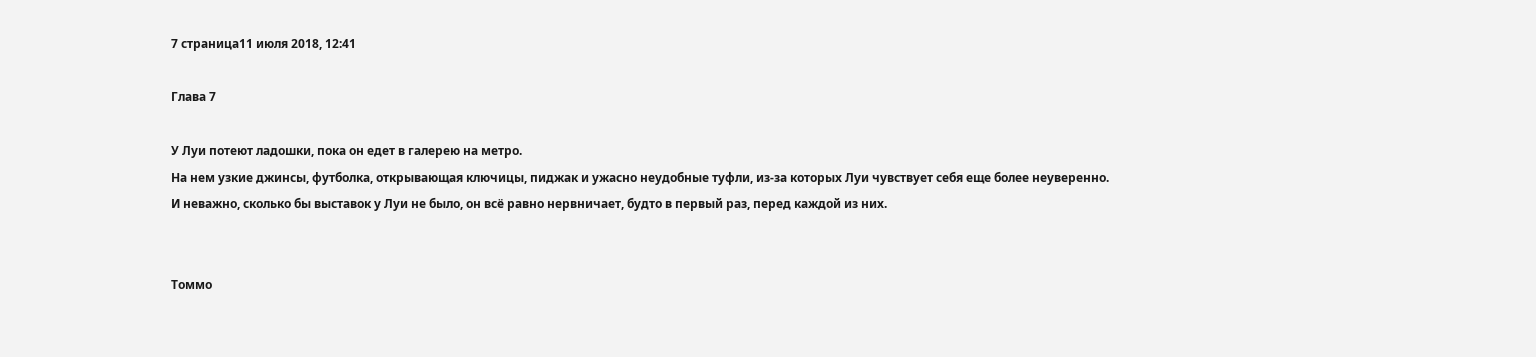7 страница11 июля 2018, 12:41

Глава 7

У Луи потеют ладошки, пока он едет в галерею на метро.
На нем узкие джинсы, футболка, открывающая ключицы, пиджак и ужасно неудобные туфли, из-за которых Луи чувствует себя еще более неуверенно.
И неважно, сколько бы выставок у Луи не было, он всё равно нервничает, будто в первый раз, перед каждой из них.


Томмо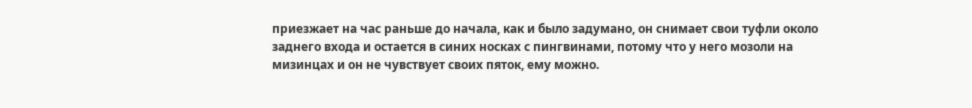приезжает на час раньше до начала, как и было задумано, он снимает свои туфли около заднего входа и остается в синих носках с пингвинами, потому что у него мозоли на мизинцах и он не чувствует своих пяток, ему можно.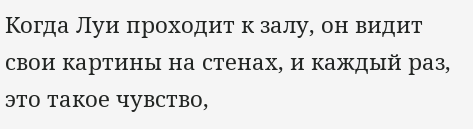Когда Луи проходит к залу, он видит свои картины на стенах, и каждый раз, это такое чувство,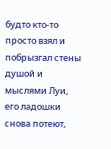будто кто-то просто взял и побрызгал стены душой и мыслями Луи, его ладошки снова потеют,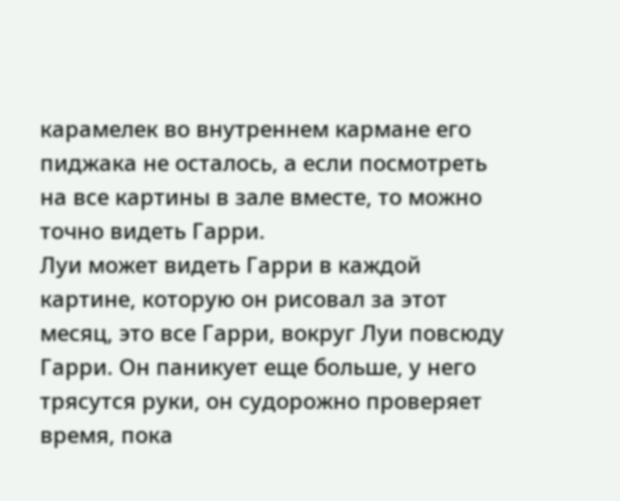карамелек во внутреннем кармане его пиджака не осталось, а если посмотреть на все картины в зале вместе, то можно точно видеть Гарри.
Луи может видеть Гарри в каждой картине, которую он рисовал за этот месяц, это все Гарри, вокруг Луи повсюду Гарри. Он паникует еще больше, у него трясутся руки, он судорожно проверяет время, пока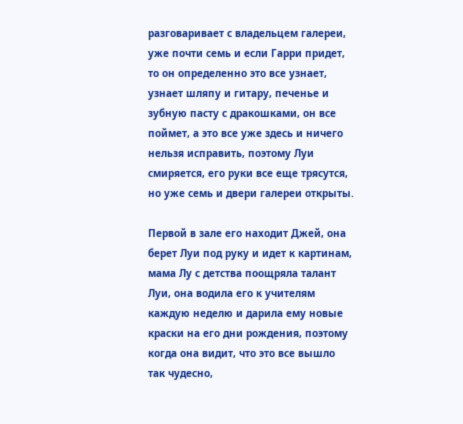разговаривает с владельцем галереи, уже почти семь и если Гарри придет, то он определенно это все узнает, узнает шляпу и гитару, печенье и зубную пасту с дракошками, он все поймет, а это все уже здесь и ничего нельзя исправить, поэтому Луи смиряется, его руки все еще трясутся, но уже семь и двери галереи открыты.

Первой в зале его находит Джей, она берет Луи под руку и идет к картинам, мама Лу с детства поощряла талант Луи, она водила его к учителям каждую неделю и дарила ему новые краски на его дни рождения, поэтому когда она видит, что это все вышло так чудесно,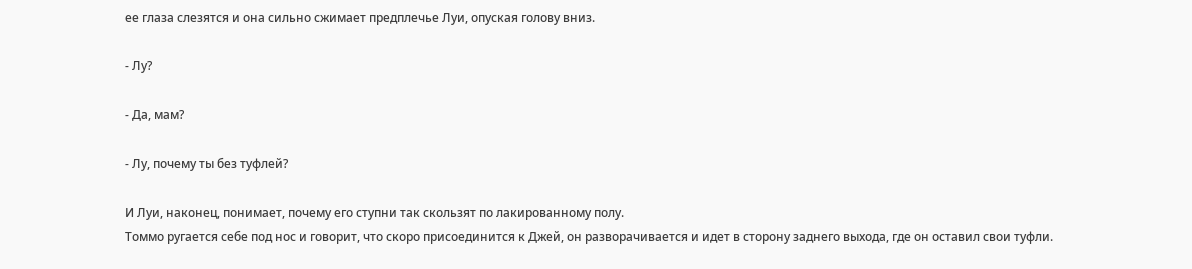ее глаза слезятся и она сильно сжимает предплечье Луи, опуская голову вниз.

- Лу?

- Да, мам?

- Лу, почему ты без туфлей?

И Луи, наконец, понимает, почему его ступни так скользят по лакированному полу.
Томмо ругается себе под нос и говорит, что скоро присоединится к Джей, он разворачивается и идет в сторону заднего выхода, где он оставил свои туфли.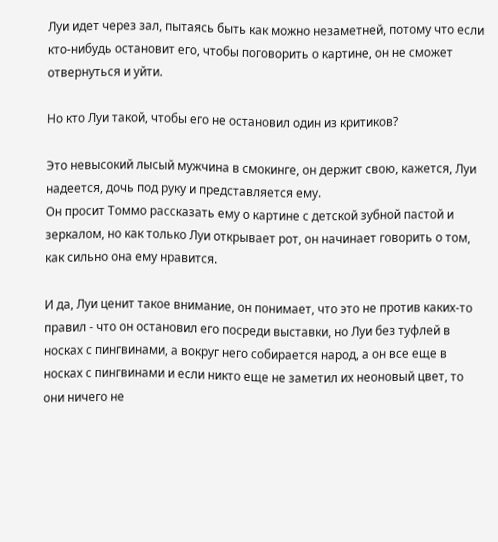Луи идет через зал, пытаясь быть как можно незаметней, потому что если кто-нибудь остановит его, чтобы поговорить о картине, он не сможет отвернуться и уйти.

Но кто Луи такой, чтобы его не остановил один из критиков?

Это невысокий лысый мужчина в смокинге, он держит свою, кажется, Луи надеется, дочь под руку и представляется ему.
Он просит Томмо рассказать ему о картине с детской зубной пастой и зеркалом, но как только Луи открывает рот, он начинает говорить о том, как сильно она ему нравится.

И да, Луи ценит такое внимание, он понимает, что это не против каких-то правил - что он остановил его посреди выставки, но Луи без туфлей в носках с пингвинами, а вокруг него собирается народ, а он все еще в носках с пингвинами и если никто еще не заметил их неоновый цвет, то они ничего не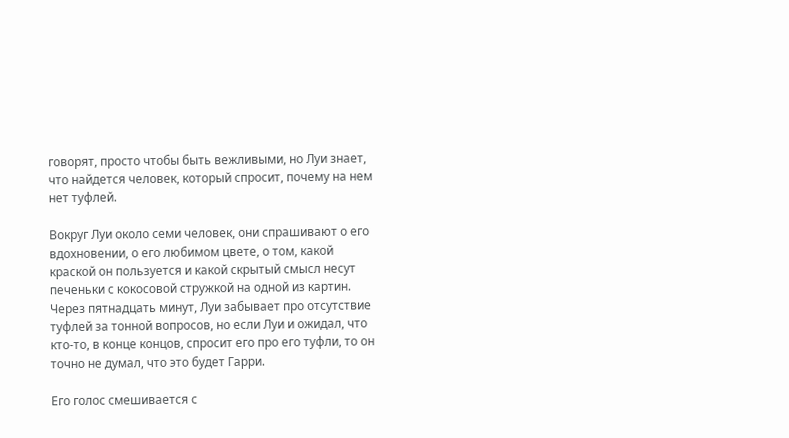говорят, просто чтобы быть вежливыми, но Луи знает, что найдется человек, который спросит, почему на нем нет туфлей.

Вокруг Луи около семи человек, они спрашивают о его вдохновении, о его любимом цвете, о том, какой краской он пользуется и какой скрытый смысл несут печеньки с кокосовой стружкой на одной из картин.
Через пятнадцать минут, Луи забывает про отсутствие туфлей за тонной вопросов, но если Луи и ожидал, что кто-то, в конце концов, спросит его про его туфли, то он точно не думал, что это будет Гарри.

Его голос смешивается с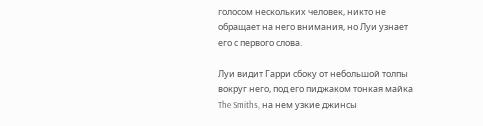голосом нескольких человек, никто не обращает на него внимания, но Луи узнает его с первого слова.

Луи видит Гарри сбоку от небольшой толпы вокруг него, под его пиджаком тонкая майка The Smiths, на нем узкие джинсы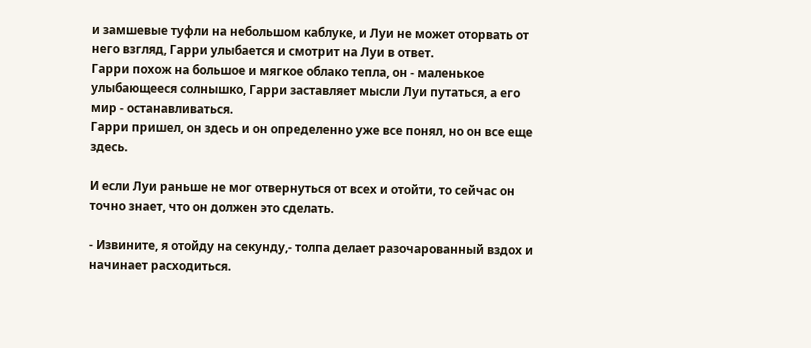и замшевые туфли на небольшом каблуке, и Луи не может оторвать от него взгляд, Гарри улыбается и смотрит на Луи в ответ.
Гарри похож на большое и мягкое облако тепла, он - маленькое улыбающееся солнышко, Гарри заставляет мысли Луи путаться, а его мир - останавливаться.
Гарри пришел, он здесь и он определенно уже все понял, но он все еще здесь.

И если Луи раньше не мог отвернуться от всех и отойти, то сейчас он точно знает, что он должен это сделать.

- Извините, я отойду на секунду,- толпа делает разочарованный вздох и начинает расходиться.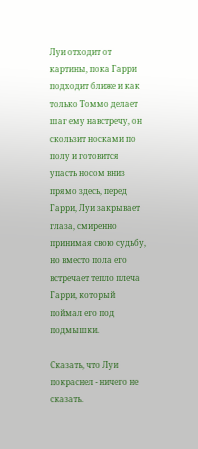Луи отходит от картины, пока Гарри подходит ближе и как только Томмо делает шаг ему навстречу, он скользит носками по полу и готовится упасть носом вниз прямо здесь, перед Гарри, Луи закрывает глаза, смиренно принимая свою судьбу, но вместо пола его встречает тепло плеча Гарри, который поймал его под подмышки.

Сказать, что Луи покраснел - ничего не сказать.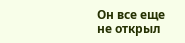Он все еще не открыл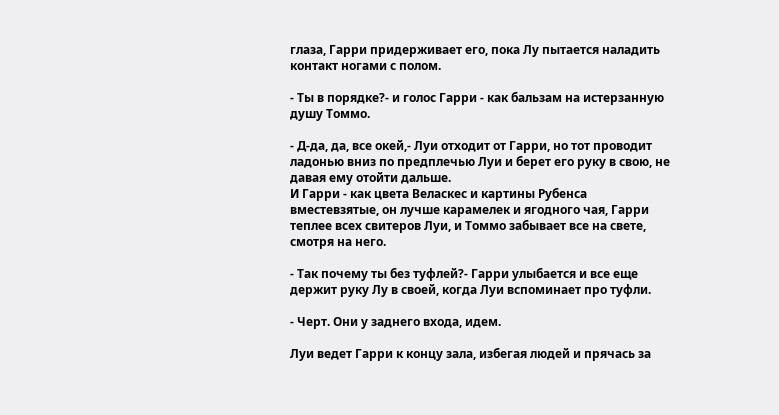глаза, Гарри придерживает его, пока Лу пытается наладить контакт ногами с полом.

- Ты в порядке?- и голос Гарри - как бальзам на истерзанную душу Томмо.

- Д-да, да, все окей,- Луи отходит от Гарри, но тот проводит ладонью вниз по предплечью Луи и берет его руку в свою, не давая ему отойти дальше.
И Гарри - как цвета Веласкес и картины Рубенса вместевзятые, он лучше карамелек и ягодного чая, Гарри теплее всех свитеров Луи, и Томмо забывает все на свете, смотря на него.

- Так почему ты без туфлей?- Гарри улыбается и все еще держит руку Лу в своей, когда Луи вспоминает про туфли.

- Черт. Они у заднего входа, идем.

Луи ведет Гарри к концу зала, избегая людей и прячась за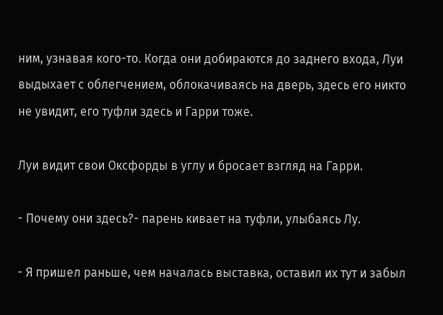ним, узнавая кого-то. Когда они добираются до заднего входа, Луи выдыхает с облегчением, облокачиваясь на дверь, здесь его никто не увидит, его туфли здесь и Гарри тоже.

Луи видит свои Оксфорды в углу и бросает взгляд на Гарри.

- Почему они здесь?- парень кивает на туфли, улыбаясь Лу.

- Я пришел раньше, чем началась выставка, оставил их тут и забыл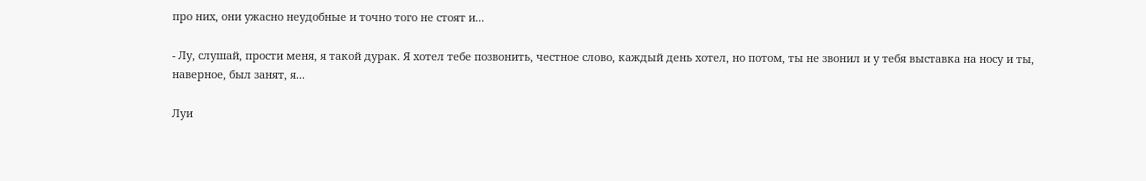про них, они ужасно неудобные и точно того не стоят и...

- Лу, слушай, прости меня, я такой дурак. Я хотел тебе позвонить, честное слово, каждый день хотел, но потом, ты не звонил и у тебя выставка на носу и ты, наверное, был занят, я...

Луи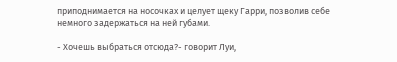приподнимается на носочках и целует щеку Гарри, позволив себе немного задержаться на ней губами.

- Хочешь выбраться отсюда?- говорит Луи,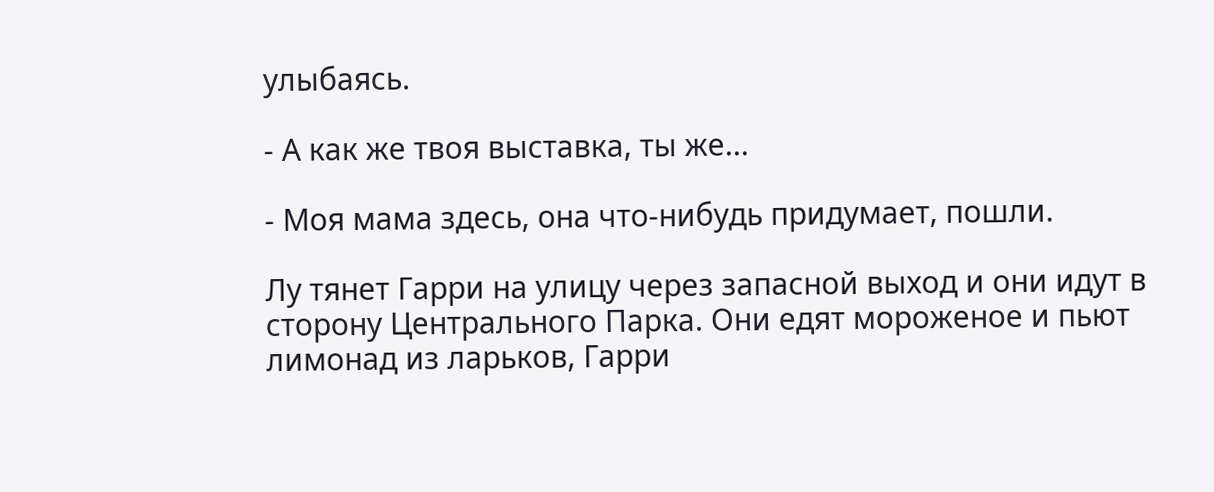улыбаясь.

- А как же твоя выставка, ты же...

- Моя мама здесь, она что-нибудь придумает, пошли.

Лу тянет Гарри на улицу через запасной выход и они идут в сторону Центрального Парка. Они едят мороженое и пьют лимонад из ларьков, Гарри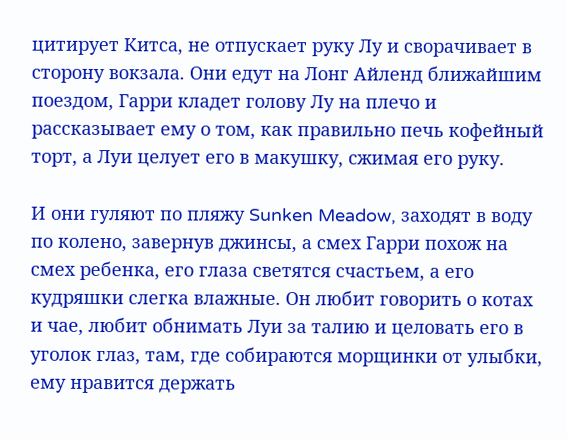цитирует Китса, не отпускает руку Лу и сворачивает в сторону вокзала. Они едут на Лонг Айленд ближайшим поездом, Гарри кладет голову Лу на плечо и рассказывает ему о том, как правильно печь кофейный торт, а Луи целует его в макушку, сжимая его руку.

И они гуляют по пляжу Sunken Meadow, заходят в воду по колено, завернув джинсы, а смех Гарри похож на смех ребенка, его глаза светятся счастьем, а его кудряшки слегка влажные. Он любит говорить о котах и чае, любит обнимать Луи за талию и целовать его в уголок глаз, там, где собираются морщинки от улыбки, ему нравится держать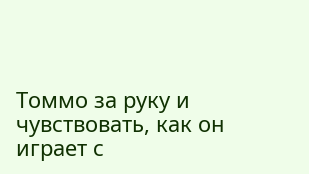Томмо за руку и чувствовать, как он играет с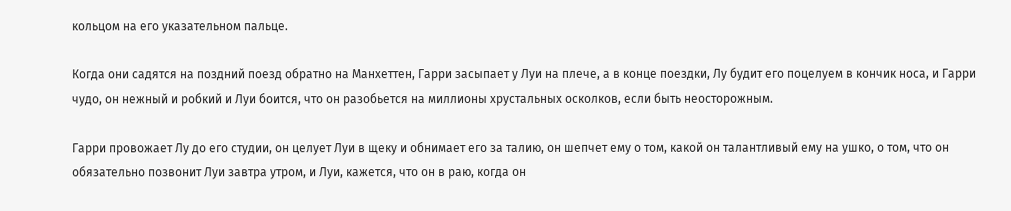кольцом на его указательном пальце.

Когда они садятся на поздний поезд обратно на Манхеттен, Гарри засыпает у Луи на плече, а в конце поездки, Лу будит его поцелуем в кончик носа, и Гарри чудо, он нежный и робкий и Луи боится, что он разобьется на миллионы хрустальных осколков, если быть неосторожным.

Гарри провожает Лу до его студии, он целует Луи в щеку и обнимает его за талию, он шепчет ему о том, какой он талантливый ему на ушко, о том, что он обязательно позвонит Луи завтра утром, и Луи, кажется, что он в раю, когда он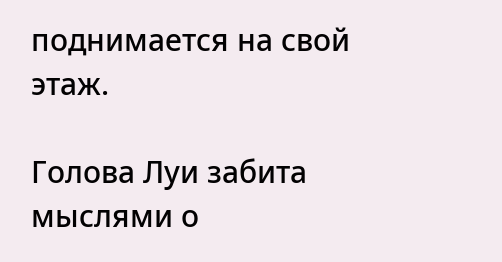поднимается на свой этаж.

Голова Луи забита мыслями о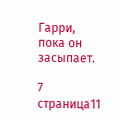Гарри, пока он засыпает.

7 страница11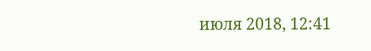июля 2018, 12:41